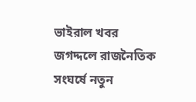ভাইরাল খবর
জগদ্দলে রাজনৈতিক সংঘর্ষে নতুন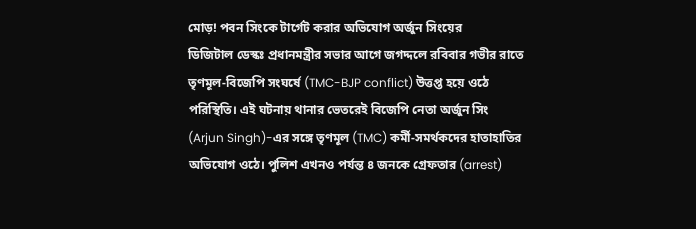মোড়! পবন সিংকে টার্গেট করার অভিযোগ অর্জুন সিংয়ের
ডিজিটাল ডেস্কঃ প্রধানমন্ত্রীর সভার আগে জগদ্দলে রবিবার গভীর রাতে তৃণমূল-বিজেপি সংঘর্ষে (TMC-BJP conflict) উত্তপ্ত হয়ে ওঠে পরিস্থিতি। এই ঘটনায় থানার ভেতরেই বিজেপি নেতা অর্জুন সিং (Arjun Singh)-এর সঙ্গে তৃণমূল (TMC) কর্মী-সমর্থকদের হাতাহাতির অভিযোগ ওঠে। পুলিশ এখনও পর্যন্ত ৪ জনকে গ্রেফতার (arrest)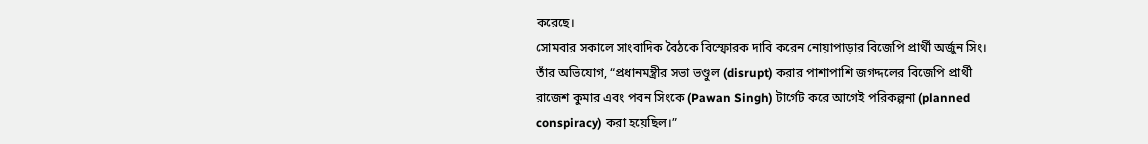করেছে।
সোমবার সকালে সাংবাদিক বৈঠকে বিস্ফোরক দাবি করেন নোয়াপাড়ার বিজেপি প্রার্থী অর্জুন সিং। তাঁর অভিযোগ, “প্রধানমন্ত্রীর সভা ভণ্ডুল (disrupt) করার পাশাপাশি জগদ্দলের বিজেপি প্রার্থী রাজেশ কুমার এবং পবন সিংকে (Pawan Singh) টার্গেট করে আগেই পরিকল্পনা (planned conspiracy) করা হয়েছিল।”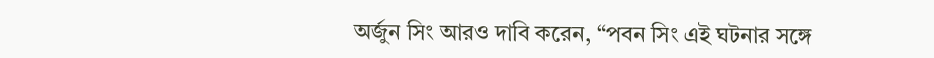অর্জুন সিং আরও দাবি করেন, “পবন সিং এই ঘটনার সঙ্গে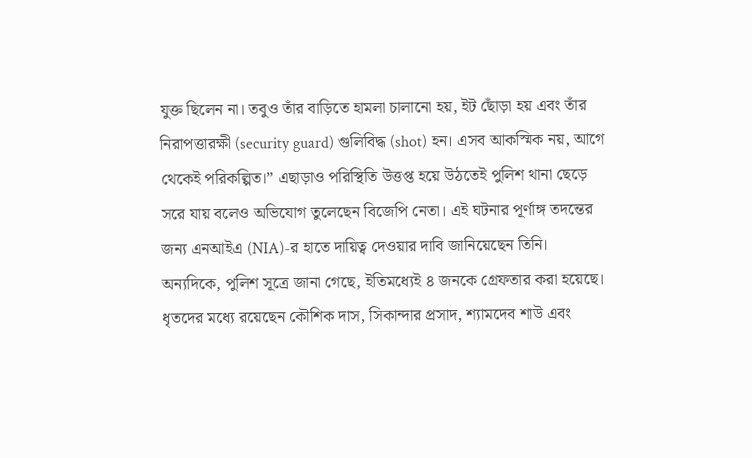যুক্ত ছিলেন না। তবুও তাঁর বাড়িতে হামলা চালানো হয়, ইট ছোঁড়া হয় এবং তাঁর নিরাপত্তারক্ষী (security guard) গুলিবিদ্ধ (shot) হন। এসব আকস্মিক নয়, আগে থেকেই পরিকল্পিত।” এছাড়াও পরিস্থিতি উত্তপ্ত হয়ে উঠতেই পুলিশ থানা ছেড়ে সরে যায় বলেও অভিযোগ তুলেছেন বিজেপি নেতা। এই ঘটনার পূর্ণাঙ্গ তদন্তের জন্য এনআইএ (NIA)-র হাতে দায়িত্ব দেওয়ার দাবি জানিয়েছেন তিনি।
অন্যদিকে, পুলিশ সূত্রে জানা গেছে, ইতিমধ্যেই ৪ জনকে গ্রেফতার করা হয়েছে। ধৃতদের মধ্যে রয়েছেন কৌশিক দাস, সিকান্দার প্রসাদ, শ্যামদেব শাউ এবং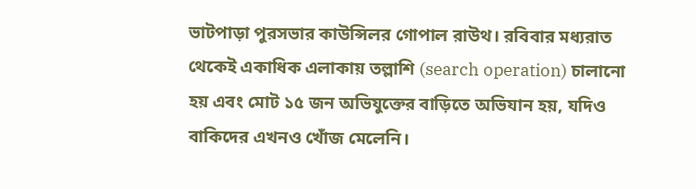ভাটপাড়া পুরসভার কাউন্সিলর গোপাল রাউথ। রবিবার মধ্যরাত থেকেই একাধিক এলাকায় তল্লাশি (search operation) চালানো হয় এবং মোট ১৫ জন অভিযুক্তের বাড়িতে অভিযান হয়, যদিও বাকিদের এখনও খোঁজ মেলেনি।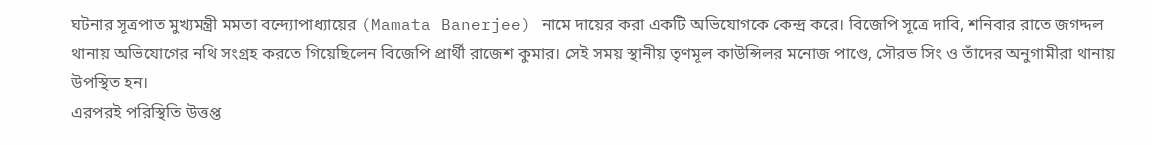ঘটনার সূত্রপাত মুখ্যমন্ত্রী মমতা বন্দ্যোপাধ্যায়ের (Mamata Banerjee) নামে দায়ের করা একটি অভিযোগকে কেন্দ্র করে। বিজেপি সূত্রে দাবি, শনিবার রাতে জগদ্দল থানায় অভিযোগের নথি সংগ্রহ করতে গিয়েছিলেন বিজেপি প্রার্থী রাজেশ কুমার। সেই সময় স্থানীয় তৃণমূল কাউন্সিলর মনোজ পাণ্ডে, সৌরভ সিং ও তাঁদের অনুগামীরা থানায় উপস্থিত হন।
এরপরই পরিস্থিতি উত্তপ্ত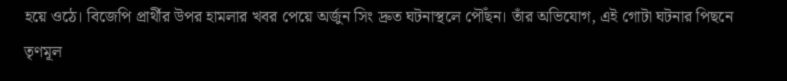হয়ে ওঠে। বিজেপি প্রার্থীর উপর হামলার খবর পেয়ে অর্জুন সিং দ্রুত ঘটনাস্থলে পৌঁছন। তাঁর অভিযোগ, এই গোটা ঘটনার পিছনে তৃণমূল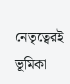নেতৃত্বেরই ভূমিকা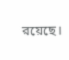রয়েছে।